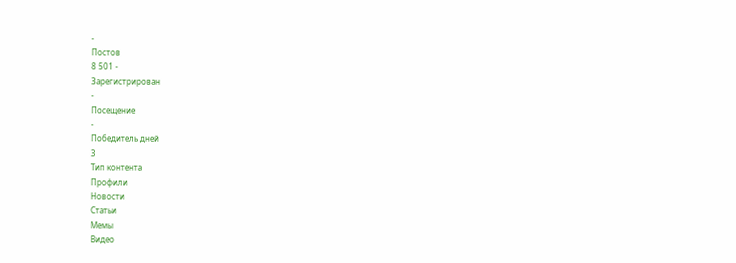-
Постов
8 501 -
Зарегистрирован
-
Посещение
-
Победитель дней
3
Тип контента
Профили
Новости
Статьи
Мемы
Видео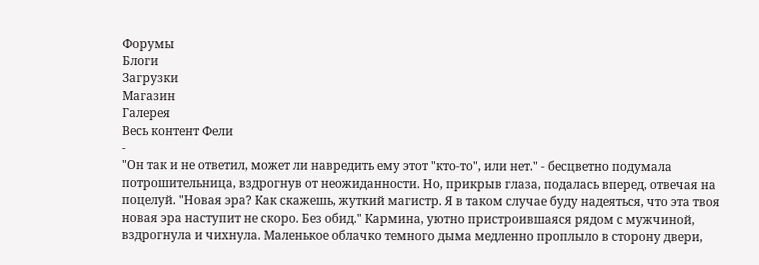Форумы
Блоги
Загрузки
Магазин
Галерея
Весь контент Фели
-
"Он так и не ответил, может ли навредить ему этот "кто-то", или нет." - бесцветно подумала потрошительница, вздрогнув от неожиданности. Но, прикрыв глаза, подалась вперед, отвечая на поцелуй. "Новая эра? Как скажешь, жуткий магистр. Я в таком случае буду надеяться, что эта твоя новая эра наступит не скоро. Без обид." Кармина, уютно пристроившаяся рядом с мужчиной, вздрогнула и чихнула. Маленькое облачко темного дыма медленно проплыло в сторону двери,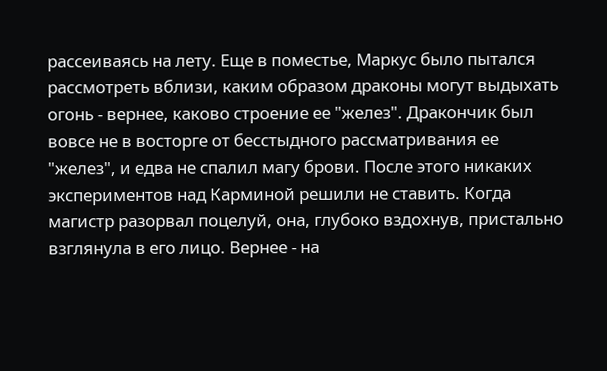рассеиваясь на лету. Еще в поместье, Маркус было пытался рассмотреть вблизи, каким образом драконы могут выдыхать огонь - вернее, каково строение ее "желез". Дракончик был вовсе не в восторге от бесстыдного рассматривания ее "желез", и едва не спалил магу брови. После этого никаких экспериментов над Карминой решили не ставить. Когда магистр разорвал поцелуй, она, глубоко вздохнув, пристально взглянула в его лицо. Вернее - на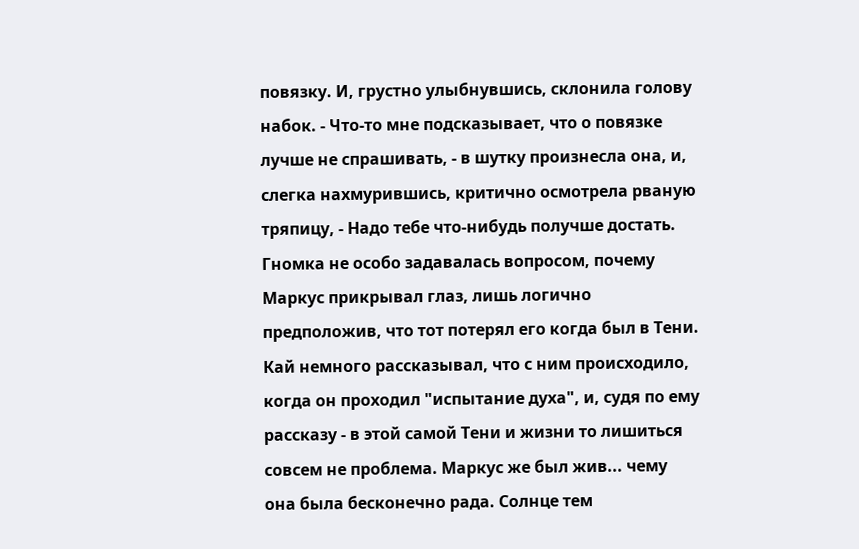повязку. И, грустно улыбнувшись, склонила голову набок. - Что-то мне подсказывает, что о повязке лучше не спрашивать, - в шутку произнесла она, и, слегка нахмурившись, критично осмотрела рваную тряпицу, - Надо тебе что-нибудь получше достать. Гномка не особо задавалась вопросом, почему Маркус прикрывал глаз, лишь логично предположив, что тот потерял его когда был в Тени. Кай немного рассказывал, что с ним происходило, когда он проходил "испытание духа", и, судя по ему рассказу - в этой самой Тени и жизни то лишиться совсем не проблема. Маркус же был жив... чему она была бесконечно рада. Солнце тем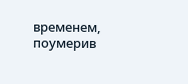временем, поумерив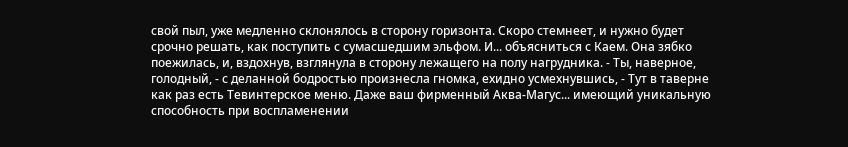свой пыл, уже медленно склонялось в сторону горизонта. Скоро стемнеет, и нужно будет срочно решать, как поступить с сумасшедшим эльфом. И... объясниться с Каем. Она зябко поежилась, и, вздохнув, взглянула в сторону лежащего на полу нагрудника. - Ты, наверное, голодный, - с деланной бодростью произнесла гномка, ехидно усмехнувшись, - Тут в таверне как раз есть Тевинтерское меню. Даже ваш фирменный Аква-Магус... имеющий уникальную способность при воспламенении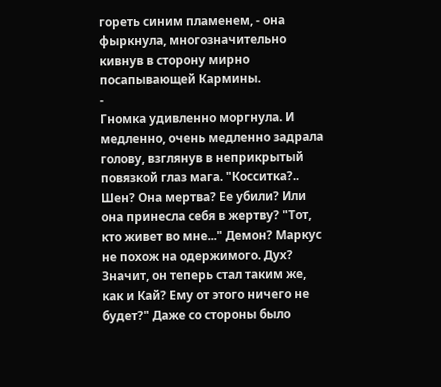гореть синим пламенем, - она фыркнула, многозначительно кивнув в сторону мирно посапывающей Кармины.
-
Гномка удивленно моргнула. И медленно, очень медленно задрала голову, взглянув в неприкрытый повязкой глаз мага. "Косситка?.. Шен? Она мертва? Ее убили? Или она принесла себя в жертву? "Тот, кто живет во мне..." Демон? Маркус не похож на одержимого. Дух? Значит, он теперь стал таким же, как и Кай? Ему от этого ничего не будет?" Даже со стороны было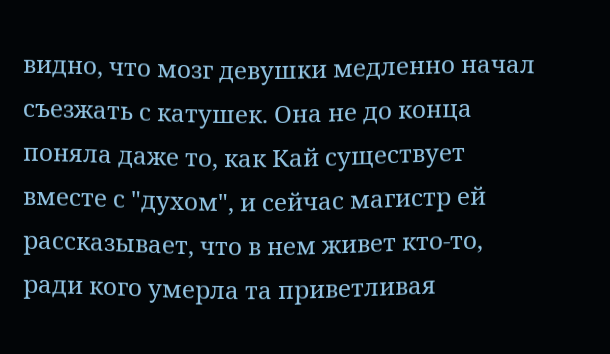видно, что мозг девушки медленно начал съезжать с катушек. Она не до конца поняла даже то, как Кай существует вместе с "духом", и сейчас магистр ей рассказывает, что в нем живет кто-то, ради кого умерла та приветливая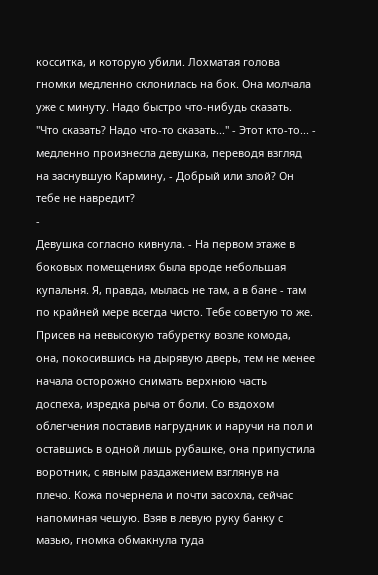косситка, и которую убили. Лохматая голова гномки медленно склонилась на бок. Она молчала уже с минуту. Надо быстро что-нибудь сказать. "Что сказать? Надо что-то сказать..." - Этот кто-то... - медленно произнесла девушка, переводя взгляд на заснувшую Кармину, - Добрый или злой? Он тебе не навредит?
-
Девушка согласно кивнула. - На первом этаже в боковых помещениях была вроде небольшая купальня. Я, правда, мылась не там, а в бане - там по крайней мере всегда чисто. Тебе советую то же. Присев на невысокую табуретку возле комода, она, покосившись на дырявую дверь, тем не менее начала осторожно снимать верхнюю часть доспеха, изредка рыча от боли. Со вздохом облегчения поставив нагрудник и наручи на пол и оставшись в одной лишь рубашке, она припустила воротник, с явным раздажением взглянув на плечо. Кожа почернела и почти засохла, сейчас напоминая чешую. Взяв в левую руку банку с мазью, гномка обмакнула туда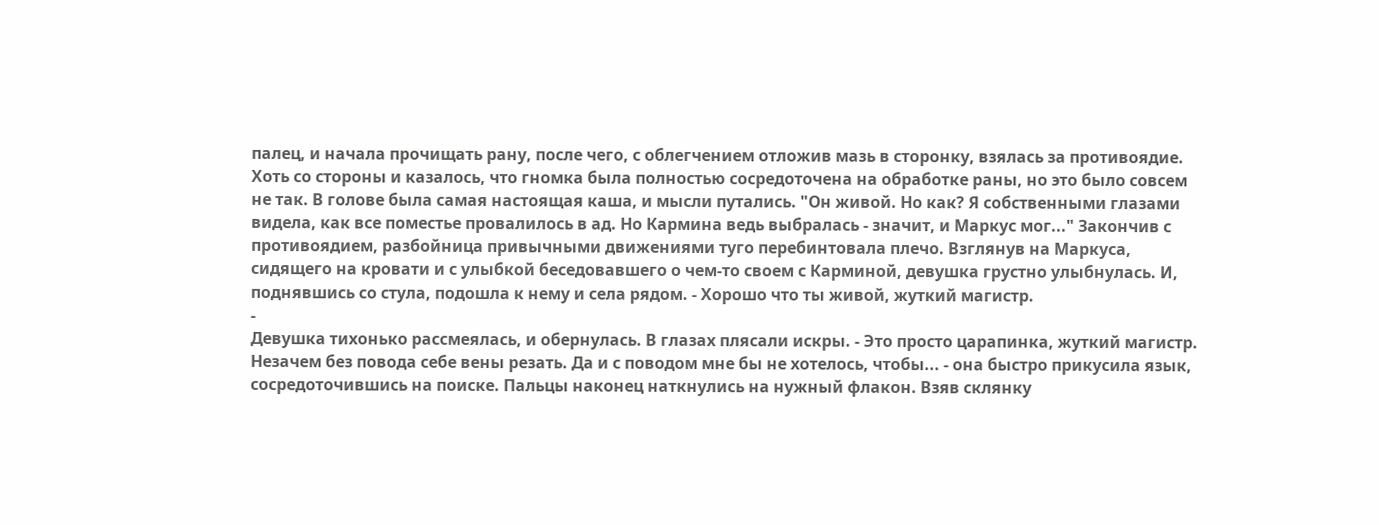палец, и начала прочищать рану, после чего, с облегчением отложив мазь в сторонку, взялась за противоядие. Хоть со стороны и казалось, что гномка была полностью сосредоточена на обработке раны, но это было совсем не так. В голове была самая настоящая каша, и мысли путались. "Он живой. Но как? Я собственными глазами видела, как все поместье провалилось в ад. Но Кармина ведь выбралась - значит, и Маркус мог..." Закончив с противоядием, разбойница привычными движениями туго перебинтовала плечо. Взглянув на Маркуса, сидящего на кровати и с улыбкой беседовавшего о чем-то своем с Карминой, девушка грустно улыбнулась. И, поднявшись со стула, подошла к нему и села рядом. - Хорошо что ты живой, жуткий магистр.
-
Девушка тихонько рассмеялась, и обернулась. В глазах плясали искры. - Это просто царапинка, жуткий магистр. Незачем без повода себе вены резать. Да и с поводом мне бы не хотелось, чтобы... - она быстро прикусила язык, сосредоточившись на поиске. Пальцы наконец наткнулись на нужный флакон. Взяв склянку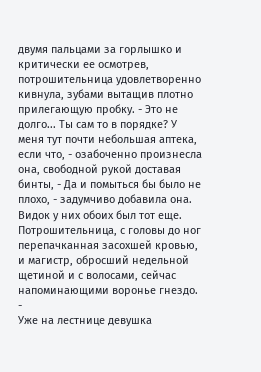двумя пальцами за горлышко и критически ее осмотрев, потрошительница удовлетворенно кивнула, зубами вытащив плотно прилегающую пробку. - Это не долго... Ты сам то в порядке? У меня тут почти небольшая аптека, если что, - озабоченно произнесла она, свободной рукой доставая бинты, - Да и помыться бы было не плохо, - задумчиво добавила она. Видок у них обоих был тот еще. Потрошительница, с головы до ног перепачканная засохшей кровью, и магистр, обросший недельной щетиной и с волосами, сейчас напоминающими воронье гнездо.
-
Уже на лестнице девушка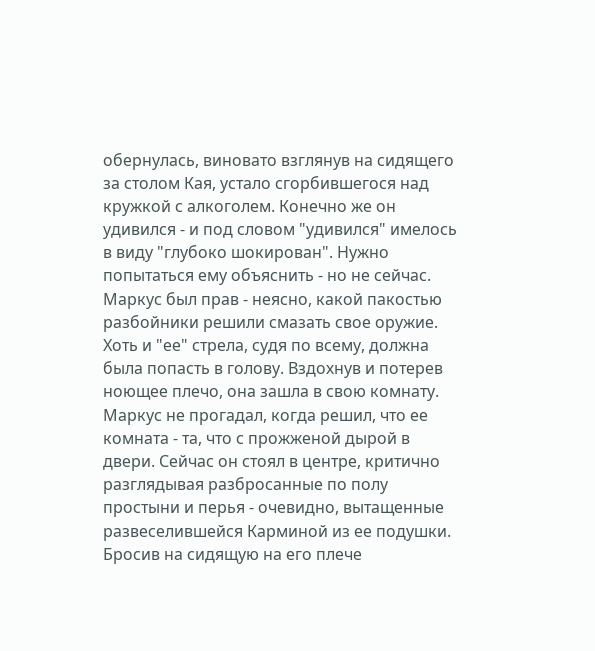обернулась, виновато взглянув на сидящего за столом Кая, устало сгорбившегося над кружкой с алкоголем. Конечно же он удивился - и под словом "удивился" имелось в виду "глубоко шокирован". Нужно попытаться ему объяснить - но не сейчас. Маркус был прав - неясно, какой пакостью разбойники решили смазать свое оружие. Хоть и "ее" стрела, судя по всему, должна была попасть в голову. Вздохнув и потерев ноющее плечо, она зашла в свою комнату. Маркус не прогадал, когда решил, что ее комната - та, что с прожженой дырой в двери. Сейчас он стоял в центре, критично разглядывая разбросанные по полу простыни и перья - очевидно, вытащенные развеселившейся Карминой из ее подушки. Бросив на сидящую на его плече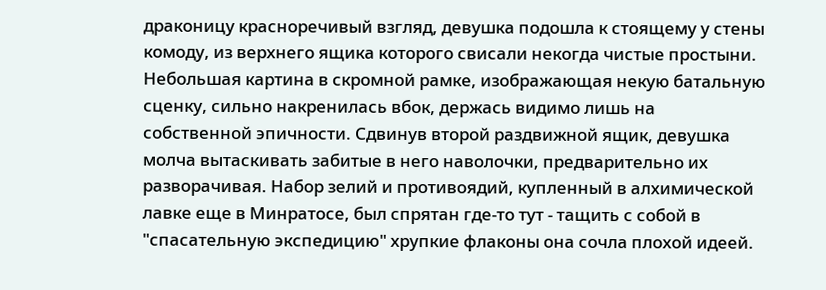драконицу красноречивый взгляд, девушка подошла к стоящему у стены комоду, из верхнего ящика которого свисали некогда чистые простыни. Небольшая картина в скромной рамке, изображающая некую батальную сценку, сильно накренилась вбок, держась видимо лишь на собственной эпичности. Сдвинув второй раздвижной ящик, девушка молча вытаскивать забитые в него наволочки, предварительно их разворачивая. Набор зелий и противоядий, купленный в алхимической лавке еще в Минратосе, был спрятан где-то тут - тащить с собой в "спасательную экспедицию" хрупкие флаконы она сочла плохой идеей.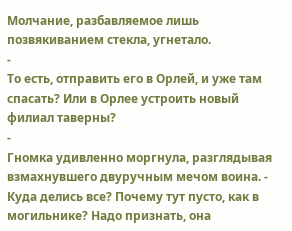Молчание, разбавляемое лишь позвякиванием стекла, угнетало.
-
То есть, отправить его в Орлей, и уже там спасать? Или в Орлее устроить новый филиал таверны?
-
Гномка удивленно моргнула, разглядывая взмахнувшего двуручным мечом воина. - Куда делись все? Почему тут пусто, как в могильнике? Надо признать, она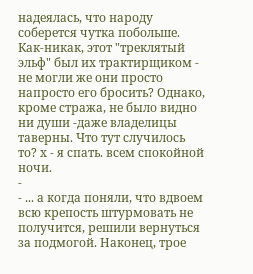надеялась, что народу соберется чутка побольше. Как-никак, этот "треклятый эльф" был их трактирщиком - не могли же они просто напросто его бросить? Однако, кроме стража, не было видно ни души -даже владелицы таверны. Что тут случилось то? х - я спать. всем спокойной ночи.
-
- ... а когда поняли, что вдвоем всю крепость штурмовать не получится, решили вернуться за подмогой. Наконец, трое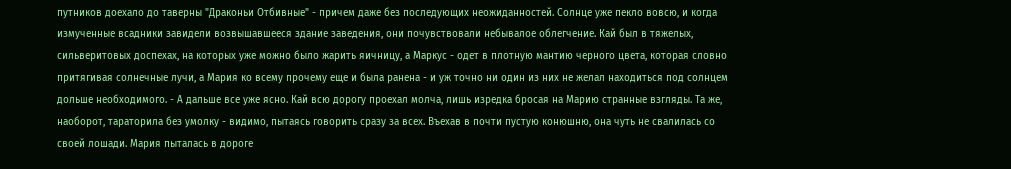путников доехало до таверны "Драконьи Отбивные" - причем даже без последующих неожиданностей. Солнце уже пекло вовсю, и когда измученные всадники завидели возвышавшееся здание заведения, они почувствовали небывалое облегчение. Кай был в тяжелых, сильверитовых доспехах, на которых уже можно было жарить яичницу, а Маркус - одет в плотную мантию черного цвета, которая словно притягивая солнечные лучи, а Мария ко всему прочему еще и была ранена - и уж точно ни один из них не желал находиться под солнцем дольше необходимого. - А дальше все уже ясно. Кай всю дорогу проехал молча, лишь изредка бросая на Марию странные взгляды. Та же, наоборот, тараторила без умолку - видимо, пытаясь говорить сразу за всех. Въехав в почти пустую конюшню, она чуть не свалилась со своей лошади. Мария пыталась в дороге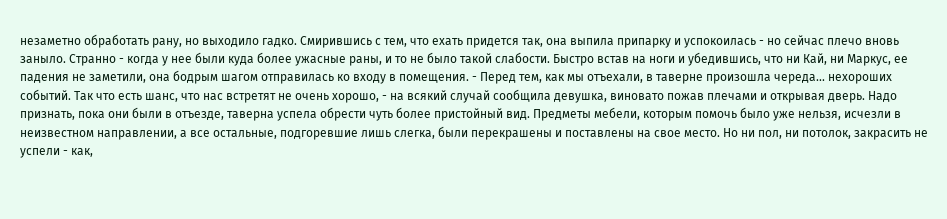незаметно обработать рану, но выходило гадко. Смирившись с тем, что ехать придется так, она выпила припарку и успокоилась - но сейчас плечо вновь заныло. Странно - когда у нее были куда более ужасные раны, и то не было такой слабости. Быстро встав на ноги и убедившись, что ни Кай, ни Маркус, ее падения не заметили, она бодрым шагом отправилась ко входу в помещения. - Перед тем, как мы отъехали, в таверне произошла череда... нехороших событий. Так что есть шанс, что нас встретят не очень хорошо, - на всякий случай сообщила девушка, виновато пожав плечами и открывая дверь. Надо признать, пока они были в отъезде, таверна успела обрести чуть более пристойный вид. Предметы мебели, которым помочь было уже нельзя, исчезли в неизвестном направлении, а все остальные, подгоревшие лишь слегка, были перекрашены и поставлены на свое место. Но ни пол, ни потолок, закрасить не успели - как,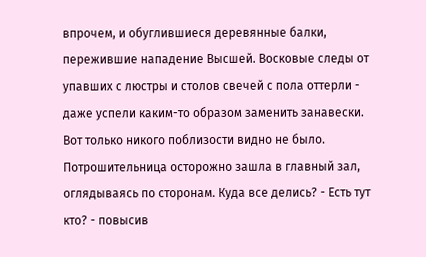впрочем, и обуглившиеся деревянные балки, пережившие нападение Высшей. Восковые следы от упавших с люстры и столов свечей с пола оттерли - даже успели каким-то образом заменить занавески. Вот только никого поблизости видно не было. Потрошительница осторожно зашла в главный зал, оглядываясь по сторонам. Куда все делись? - Есть тут кто? - повысив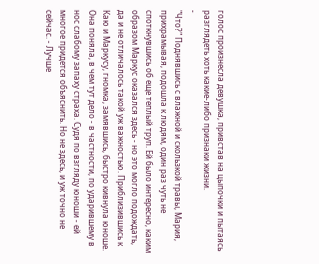голос произнесла девушка, привстав на цыпочки и пытаясь разглядеть хоть какие-либо признаки жизни.
-
"Что?" Поднявшись с влажной и скользкой травы, Мария, прихрамывая, подошла к людям, один раз чуть не споткнувшись об еще теплый труп. Ей было интересно, каким образом Маркус оказался здесь - но это могло подождать, да и не отличалось такой уж важностью. Приблизившись к Каю и Маркусу, гномка, замявшись, быстро кивнула юноше. Она поняла, в чем тут дело - в частности, по ударившему в нос слабому запаху страха. Судя по взгляду юноши - ей многое придется объяснить. Но не здесь, и уж точно не сейчас. - Лучше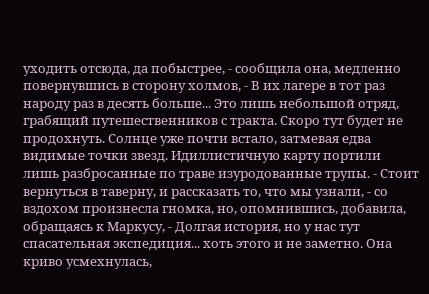уходить отсюда, да побыстрее, - сообщила она, медленно повернувшись в сторону холмов, - В их лагере в тот раз народу раз в десять больше... Это лишь небольшой отряд, грабящий путешественников с тракта. Скоро тут будет не продохнуть. Солнце уже почти встало, затмевая едва видимые точки звезд. Идиллистичную карту портили лишь разбросанные по траве изуродованные трупы. - Стоит вернуться в таверну, и рассказать то, что мы узнали, - со вздохом произнесла гномка, но, опомнившись, добавила, обращаясь к Маркусу, - Долгая история, но у нас тут спасательная экспедиция... хоть этого и не заметно. Она криво усмехнулась,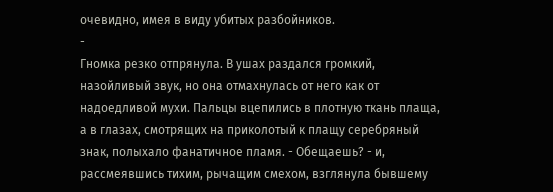очевидно, имея в виду убитых разбойников.
-
Гномка резко отпрянула. В ушах раздался громкий, назойливый звук, но она отмахнулась от него как от надоедливой мухи. Пальцы вцепились в плотную ткань плаща, а в глазах, смотрящих на приколотый к плащу серебряный знак, полыхало фанатичное пламя. - Обещаешь? - и, рассмеявшись тихим, рычащим смехом, взглянула бывшему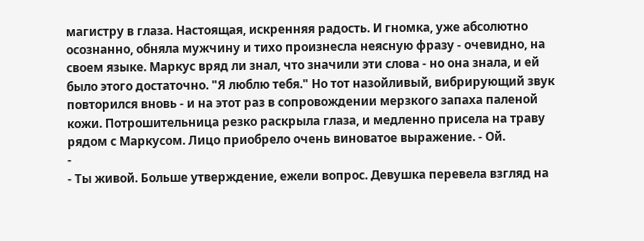магистру в глаза. Настоящая, искренняя радость. И гномка, уже абсолютно осознанно, обняла мужчину и тихо произнесла неясную фразу - очевидно, на своем языке. Маркус вряд ли знал, что значили эти слова - но она знала, и ей было этого достаточно. "Я люблю тебя." Но тот назойливый, вибрирующий звук повторился вновь - и на этот раз в сопровождении мерзкого запаха паленой кожи. Потрошительница резко раскрыла глаза, и медленно присела на траву рядом с Маркусом. Лицо приобрело очень виноватое выражение. - Ой.
-
- Ты живой. Больше утверждение, ежели вопрос. Девушка перевела взгляд на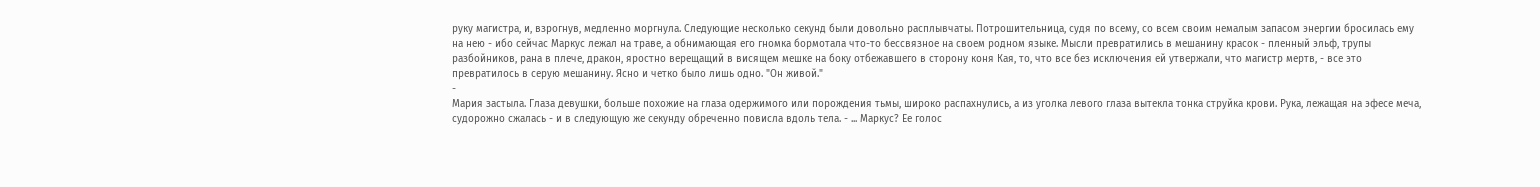руку магистра, и, взрогнув, медленно моргнула. Следующие несколько секунд были довольно расплывчаты. Потрошительница, судя по всему, со всем своим немалым запасом энергии бросилась ему на нею - ибо сейчас Маркус лежал на траве, а обнимающая его гномка бормотала что-то бессвязное на своем родном языке. Мысли превратились в мешанину красок - пленный эльф, трупы разбойников, рана в плече, дракон, яростно верещащий в висящем мешке на боку отбежавшего в сторону коня Кая, то, что все без исключения ей утвержали, что магистр мертв, - все это превратилось в серую мешанину. Ясно и четко было лишь одно. "Он живой."
-
Мария застыла. Глаза девушки, больше похожие на глаза одержимого или порождения тьмы, широко распахнулись, а из уголка левого глаза вытекла тонка струйка крови. Рука, лежащая на эфесе меча, судорожно сжалась - и в следующую же секунду обреченно повисла вдоль тела. - ... Маркус? Ее голос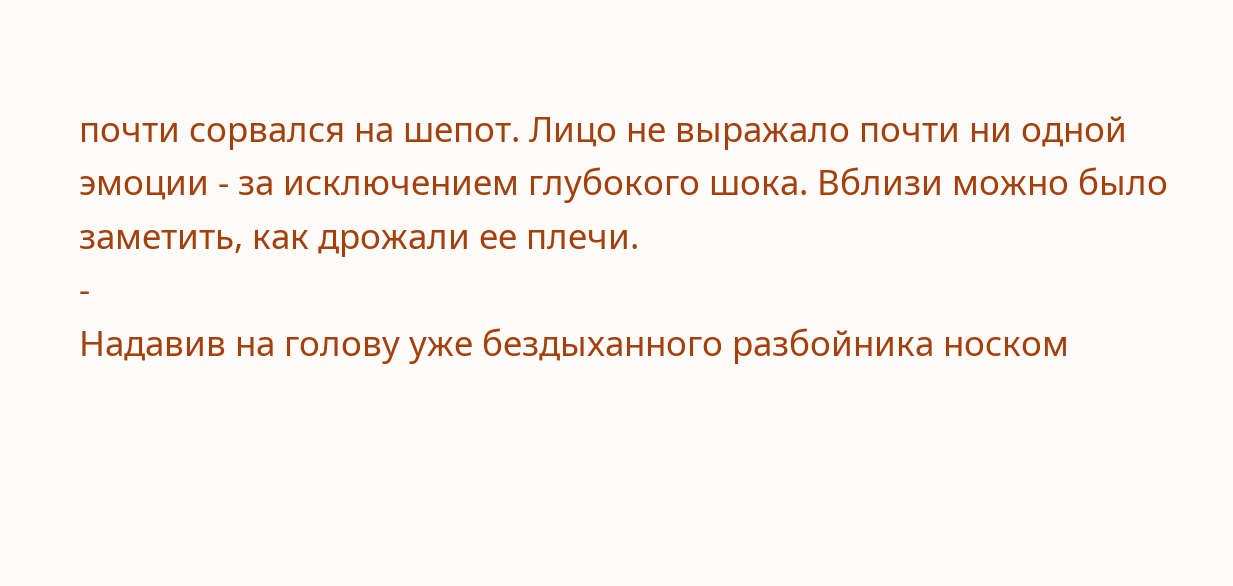почти сорвался на шепот. Лицо не выражало почти ни одной эмоции - за исключением глубокого шока. Вблизи можно было заметить, как дрожали ее плечи.
-
Надавив на голову уже бездыханного разбойника носком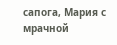сапога, Мария с мрачной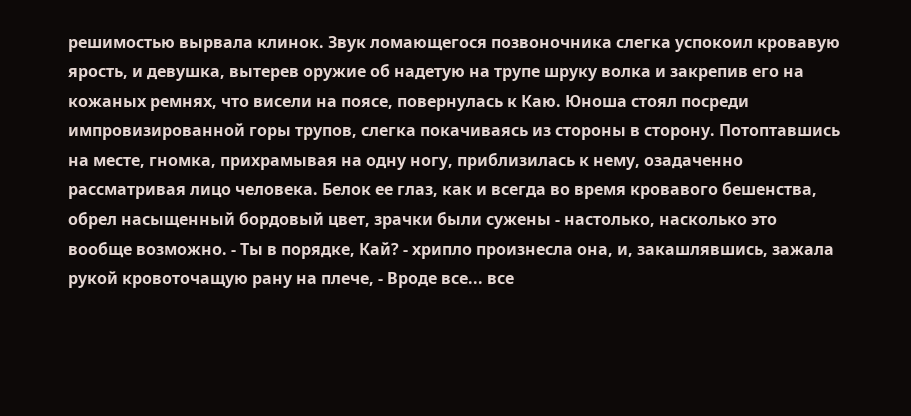решимостью вырвала клинок. Звук ломающегося позвоночника слегка успокоил кровавую ярость, и девушка, вытерев оружие об надетую на трупе шруку волка и закрепив его на кожаных ремнях, что висели на поясе, повернулась к Каю. Юноша стоял посреди импровизированной горы трупов, слегка покачиваясь из стороны в сторону. Потоптавшись на месте, гномка, прихрамывая на одну ногу, приблизилась к нему, озадаченно рассматривая лицо человека. Белок ее глаз, как и всегда во время кровавого бешенства, обрел насыщенный бордовый цвет, зрачки были сужены - настолько, насколько это вообще возможно. - Ты в порядке, Кай? - хрипло произнесла она, и, закашлявшись, зажала рукой кровоточащую рану на плече, - Вроде все... все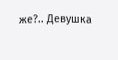же?.. Девушка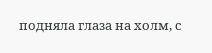подняла глаза на холм, с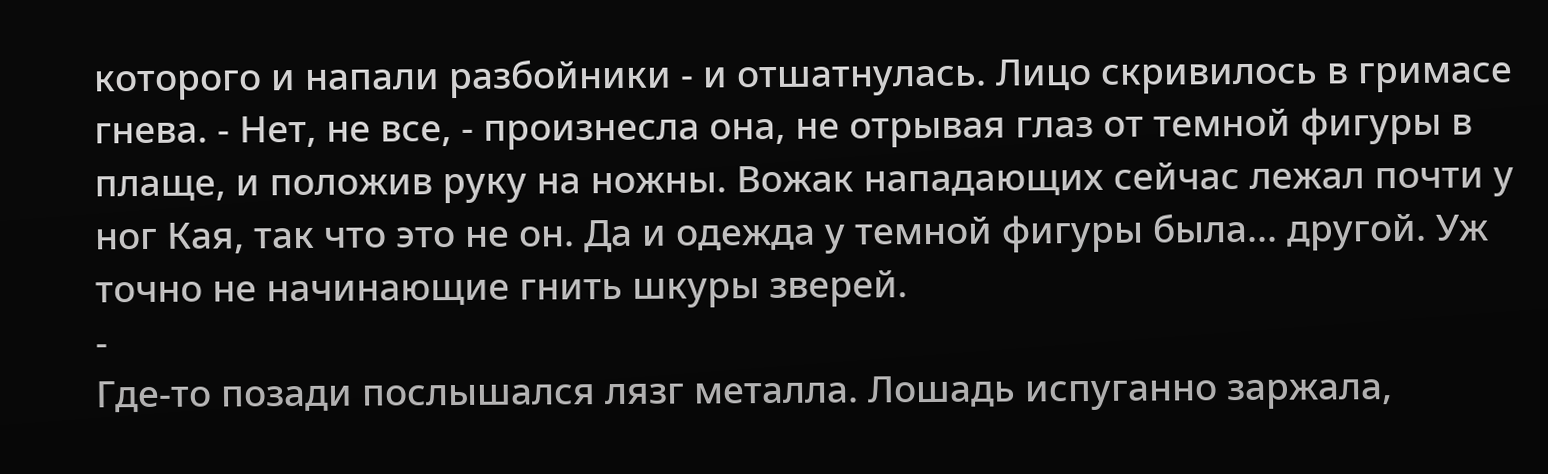которого и напали разбойники - и отшатнулась. Лицо скривилось в гримасе гнева. - Нет, не все, - произнесла она, не отрывая глаз от темной фигуры в плаще, и положив руку на ножны. Вожак нападающих сейчас лежал почти у ног Кая, так что это не он. Да и одежда у темной фигуры была... другой. Уж точно не начинающие гнить шкуры зверей.
-
Где-то позади послышался лязг металла. Лошадь испуганно заржала,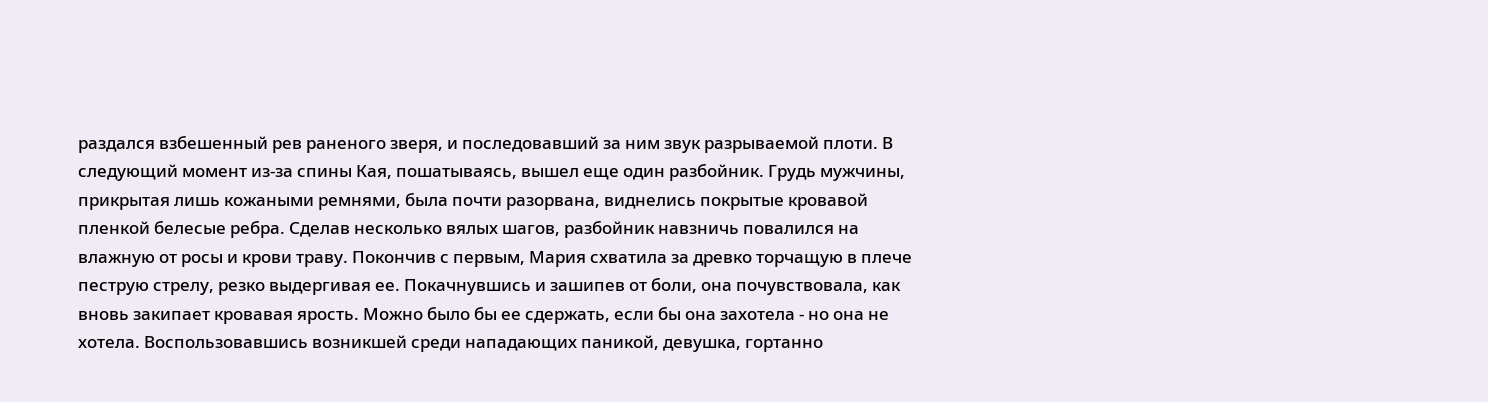раздался взбешенный рев раненого зверя, и последовавший за ним звук разрываемой плоти. В следующий момент из-за спины Кая, пошатываясь, вышел еще один разбойник. Грудь мужчины, прикрытая лишь кожаными ремнями, была почти разорвана, виднелись покрытые кровавой пленкой белесые ребра. Сделав несколько вялых шагов, разбойник навзничь повалился на влажную от росы и крови траву. Покончив с первым, Мария схватила за древко торчащую в плече пеструю стрелу, резко выдергивая ее. Покачнувшись и зашипев от боли, она почувствовала, как вновь закипает кровавая ярость. Можно было бы ее сдержать, если бы она захотела - но она не хотела. Воспользовавшись возникшей среди нападающих паникой, девушка, гортанно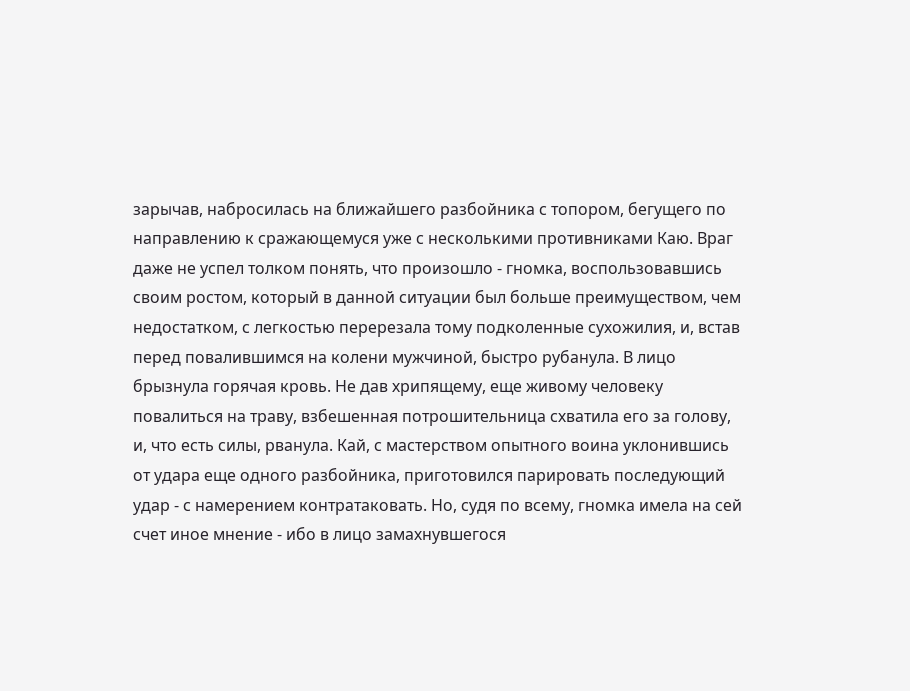зарычав, набросилась на ближайшего разбойника с топором, бегущего по направлению к сражающемуся уже с несколькими противниками Каю. Враг даже не успел толком понять, что произошло - гномка, воспользовавшись своим ростом, который в данной ситуации был больше преимуществом, чем недостатком, с легкостью перерезала тому подколенные сухожилия, и, встав перед повалившимся на колени мужчиной, быстро рубанула. В лицо брызнула горячая кровь. Не дав хрипящему, еще живому человеку повалиться на траву, взбешенная потрошительница схватила его за голову, и, что есть силы, рванула. Кай, с мастерством опытного воина уклонившись от удара еще одного разбойника, приготовился парировать последующий удар - с намерением контратаковать. Но, судя по всему, гномка имела на сей счет иное мнение - ибо в лицо замахнувшегося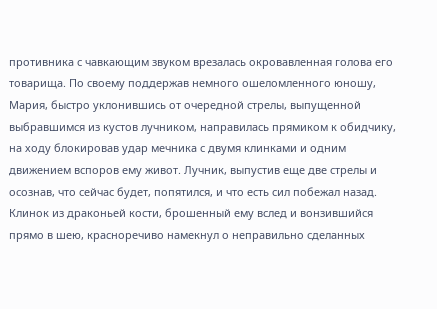противника с чавкающим звуком врезалась окровавленная голова его товарища. По своему поддержав немного ошеломленного юношу, Мария, быстро уклонившись от очередной стрелы, выпущенной выбравшимся из кустов лучником, направилась прямиком к обидчику, на ходу блокировав удар мечника с двумя клинками и одним движением вспоров ему живот. Лучник, выпустив еще две стрелы и осознав, что сейчас будет, попятился, и что есть сил побежал назад. Клинок из драконьей кости, брошенный ему вслед и вонзившийся прямо в шею, красноречиво намекнул о неправильно сделанных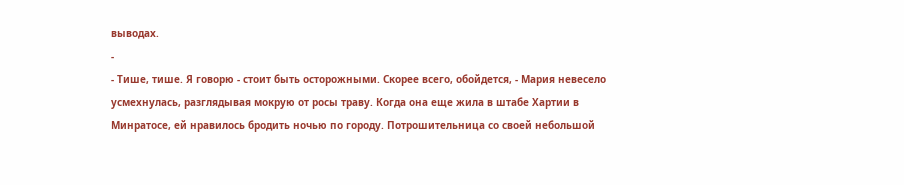выводах.
-
- Тише, тише. Я говорю - стоит быть осторожными. Скорее всего, обойдется, - Мария невесело усмехнулась, разглядывая мокрую от росы траву. Когда она еще жила в штабе Хартии в Минратосе, ей нравилось бродить ночью по городу. Потрошительница со своей небольшой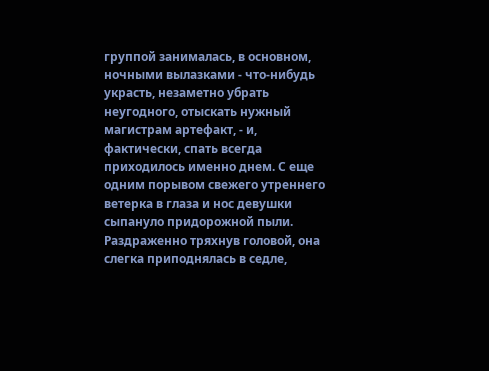группой занималась, в основном, ночными вылазками - что-нибудь украсть, незаметно убрать неугодного, отыскать нужный магистрам артефакт, - и, фактически, спать всегда приходилось именно днем. С еще одним порывом свежего утреннего ветерка в глаза и нос девушки сыпануло придорожной пыли. Раздраженно тряхнув головой, она слегка приподнялась в седле,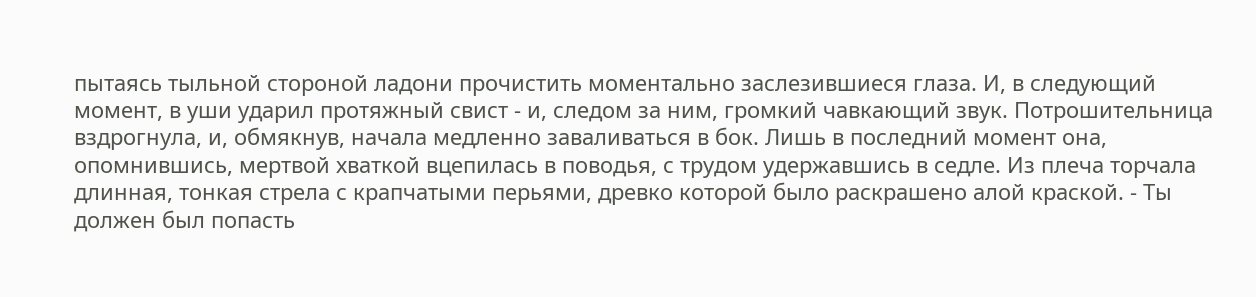пытаясь тыльной стороной ладони прочистить моментально заслезившиеся глаза. И, в следующий момент, в уши ударил протяжный свист - и, следом за ним, громкий чавкающий звук. Потрошительница вздрогнула, и, обмякнув, начала медленно заваливаться в бок. Лишь в последний момент она, опомнившись, мертвой хваткой вцепилась в поводья, с трудом удержавшись в седле. Из плеча торчала длинная, тонкая стрела с крапчатыми перьями, древко которой было раскрашено алой краской. - Ты должен был попасть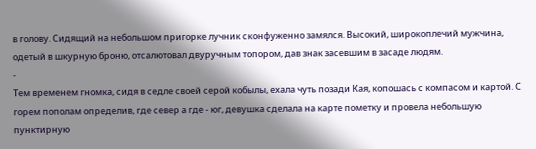в голову. Сидящий на небольшом пригорке лучник сконфуженно замялся. Высокий, широкоплечий мужчина, одетый в шкурную броню, отсалютовал двуручным топором, дав знак засевшим в засаде людям.
-
Тем временем гномка, сидя в седле своей серой кобылы, ехала чуть позади Кая, копошась с компасом и картой. С горем пополам определив, где север а где - юг, девушка сделала на карте пометку и провела небольшую пунктирную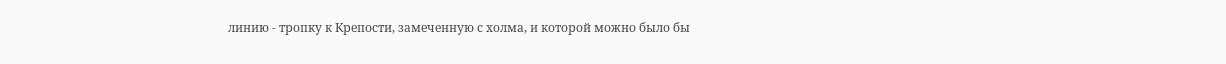линию - тропку к Крепости, замеченную с холма, и которой можно было бы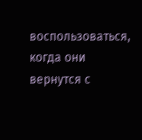воспользоваться, когда они вернутся с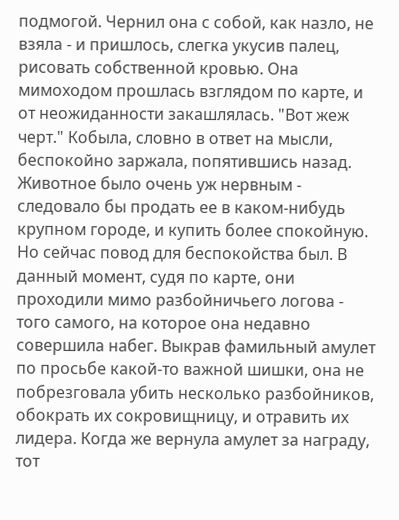подмогой. Чернил она с собой, как назло, не взяла - и пришлось, слегка укусив палец, рисовать собственной кровью. Она мимоходом прошлась взглядом по карте, и от неожиданности закашлялась. "Вот жеж черт." Кобыла, словно в ответ на мысли, беспокойно заржала, попятившись назад. Животное было очень уж нервным - следовало бы продать ее в каком-нибудь крупном городе, и купить более спокойную. Но сейчас повод для беспокойства был. В данный момент, судя по карте, они проходили мимо разбойничьего логова - того самого, на которое она недавно совершила набег. Выкрав фамильный амулет по просьбе какой-то важной шишки, она не побрезговала убить несколько разбойников, обократь их сокровищницу, и отравить их лидера. Когда же вернула амулет за награду, тот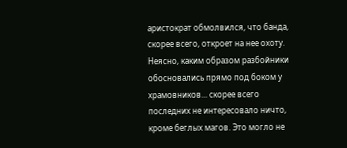аристократ обмолвился, что банда, скорее всего, откроет на нее охоту. Неясно, каким образом разбойники обосновались прямо под боком у храмовников... скорее всего последних не интересовало ничто, кроме беглых магов. Это могло не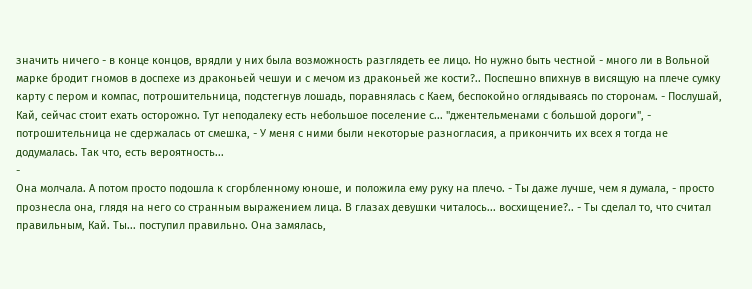значить ничего - в конце концов, врядли у них была возможность разглядеть ее лицо. Но нужно быть честной - много ли в Вольной марке бродит гномов в доспехе из драконьей чешуи и с мечом из драконьей же кости?.. Поспешно впихнув в висящую на плече сумку карту с пером и компас, потрошительница, подстегнув лошадь, поравнялась с Каем, беспокойно оглядываясь по сторонам. - Послушай, Кай, сейчас стоит ехать осторожно. Тут неподалеку есть небольшое поселение с... "джентельменами с большой дороги", - потрошительница не сдержалась от смешка, - У меня с ними были некоторые разногласия, а прикончить их всех я тогда не додумалась. Так что, есть вероятность...
-
Она молчала. А потом просто подошла к сгорбленному юноше, и положила ему руку на плечо. - Ты даже лучше, чем я думала, - просто прознесла она, глядя на него со странным выражением лица. В глазах девушки читалось... восхищение?.. - Ты сделал то, что считал правильным, Кай. Ты... поступил правильно. Она замялась,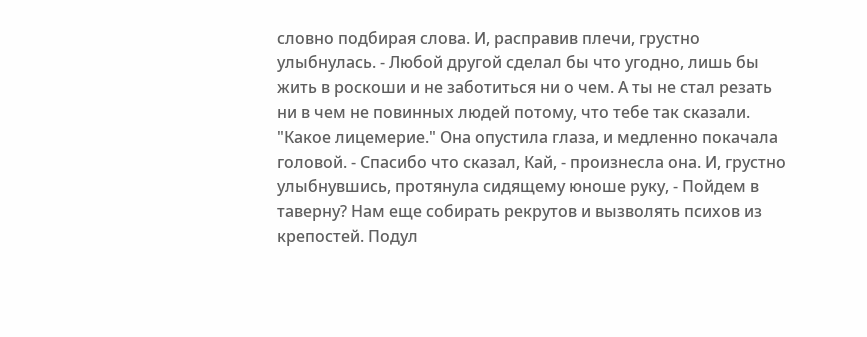словно подбирая слова. И, расправив плечи, грустно улыбнулась. - Любой другой сделал бы что угодно, лишь бы жить в роскоши и не заботиться ни о чем. А ты не стал резать ни в чем не повинных людей потому, что тебе так сказали. "Какое лицемерие." Она опустила глаза, и медленно покачала головой. - Спасибо что сказал, Кай, - произнесла она. И, грустно улыбнувшись, протянула сидящему юноше руку, - Пойдем в таверну? Нам еще собирать рекрутов и вызволять психов из крепостей. Подул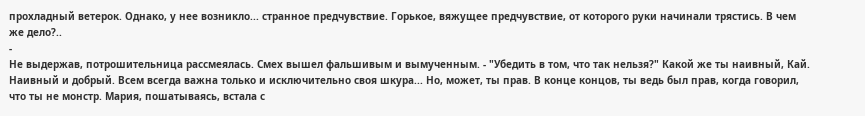прохладный ветерок. Однако, у нее возникло... странное предчувствие. Горькое, вяжущее предчувствие, от которого руки начинали трястись. В чем же дело?..
-
Не выдержав, потрошительница рассмеялась. Смех вышел фальшивым и вымученным. - "Убедить в том, что так нельзя?" Какой же ты наивный, Кай. Наивный и добрый. Всем всегда важна только и исключительно своя шкура... Но, может, ты прав. В конце концов, ты ведь был прав, когда говорил, что ты не монстр. Мария, пошатываясь, встала с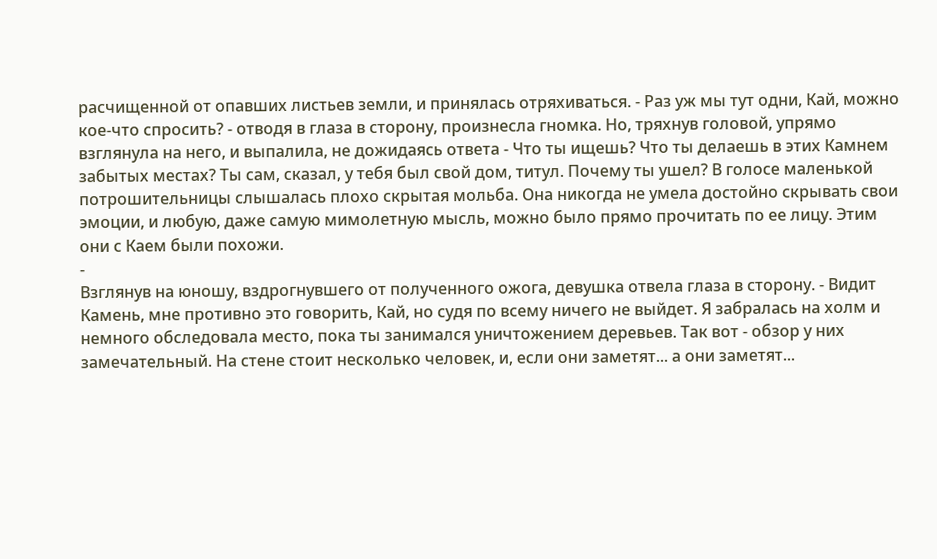расчищенной от опавших листьев земли, и принялась отряхиваться. - Раз уж мы тут одни, Кай, можно кое-что спросить? - отводя в глаза в сторону, произнесла гномка. Но, тряхнув головой, упрямо взглянула на него, и выпалила, не дожидаясь ответа - Что ты ищешь? Что ты делаешь в этих Камнем забытых местах? Ты сам, сказал, у тебя был свой дом, титул. Почему ты ушел? В голосе маленькой потрошительницы слышалась плохо скрытая мольба. Она никогда не умела достойно скрывать свои эмоции, и любую, даже самую мимолетную мысль, можно было прямо прочитать по ее лицу. Этим они с Каем были похожи.
-
Взглянув на юношу, вздрогнувшего от полученного ожога, девушка отвела глаза в сторону. - Видит Камень, мне противно это говорить, Кай, но судя по всему ничего не выйдет. Я забралась на холм и немного обследовала место, пока ты занимался уничтожением деревьев. Так вот - обзор у них замечательный. На стене стоит несколько человек, и, если они заметят... а они заметят...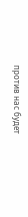против нас будет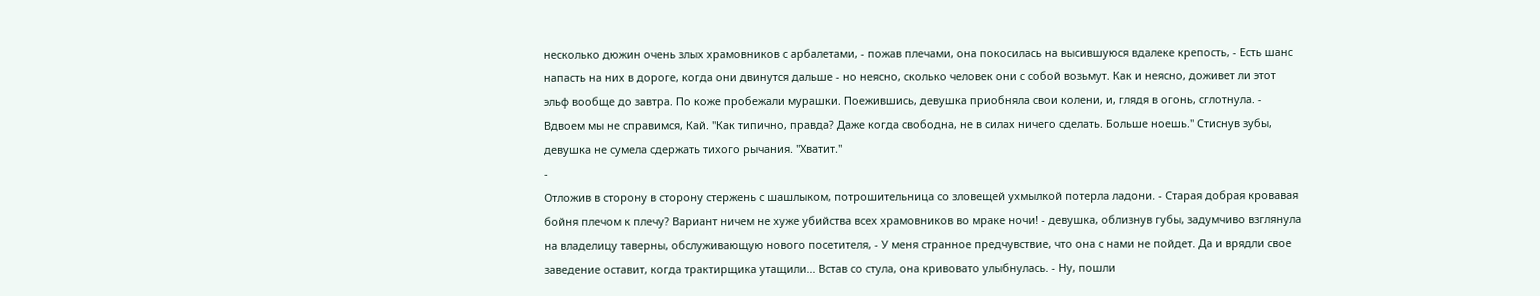несколько дюжин очень злых храмовников с арбалетами, - пожав плечами, она покосилась на высившуюся вдалеке крепость, - Есть шанс напасть на них в дороге, когда они двинутся дальше - но неясно, сколько человек они с собой возьмут. Как и неясно, доживет ли этот эльф вообще до завтра. По коже пробежали мурашки. Поежившись, девушка приобняла свои колени, и, глядя в огонь, сглотнула. - Вдвоем мы не справимся, Кай. "Как типично, правда? Даже когда свободна, не в силах ничего сделать. Больше ноешь." Стиснув зубы, девушка не сумела сдержать тихого рычания. "Хватит."
-
Отложив в сторону в сторону стержень с шашлыком, потрошительница со зловещей ухмылкой потерла ладони. - Старая добрая кровавая бойня плечом к плечу? Вариант ничем не хуже убийства всех храмовников во мраке ночи! - девушка, облизнув губы, задумчиво взглянула на владелицу таверны, обслуживающую нового посетителя, - У меня странное предчувствие, что она с нами не пойдет. Да и врядли свое заведение оставит, когда трактирщика утащили... Встав со стула, она кривовато улыбнулась. - Ну, пошли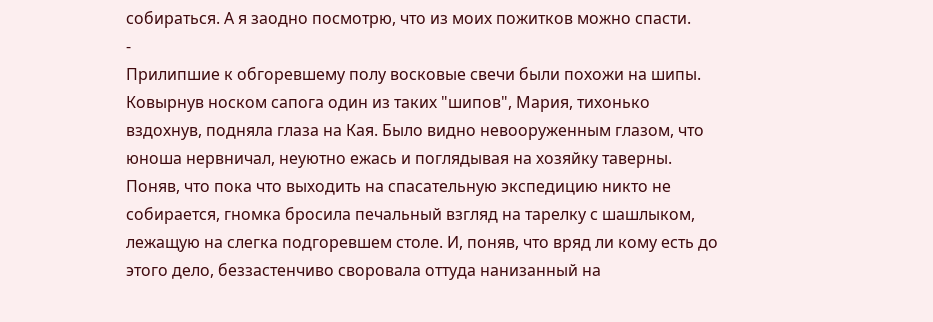собираться. А я заодно посмотрю, что из моих пожитков можно спасти.
-
Прилипшие к обгоревшему полу восковые свечи были похожи на шипы. Ковырнув носком сапога один из таких "шипов", Мария, тихонько вздохнув, подняла глаза на Кая. Было видно невооруженным глазом, что юноша нервничал, неуютно ежась и поглядывая на хозяйку таверны. Поняв, что пока что выходить на спасательную экспедицию никто не собирается, гномка бросила печальный взгляд на тарелку с шашлыком, лежащую на слегка подгоревшем столе. И, поняв, что вряд ли кому есть до этого дело, беззастенчиво своровала оттуда нанизанный на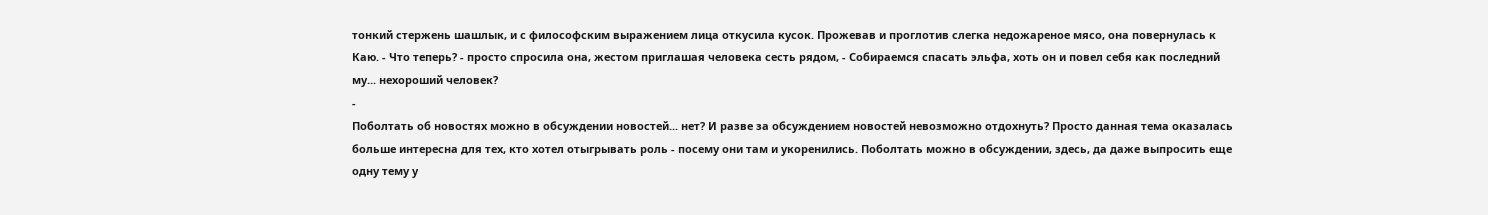тонкий стержень шашлык, и с философским выражением лица откусила кусок. Прожевав и проглотив слегка недожареное мясо, она повернулась к Каю. - Что теперь? - просто спросила она, жестом приглашая человека сесть рядом, - Собираемся спасать эльфа, хоть он и повел себя как последний му... нехороший человек?
-
Поболтать об новостях можно в обсуждении новостей... нет? И разве за обсуждением новостей невозможно отдохнуть? Просто данная тема оказалась больше интересна для тех, кто хотел отыгрывать роль - посему они там и укоренились. Поболтать можно в обсуждении, здесь, да даже выпросить еще одну тему у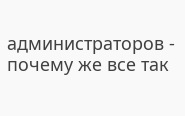администраторов - почему же все так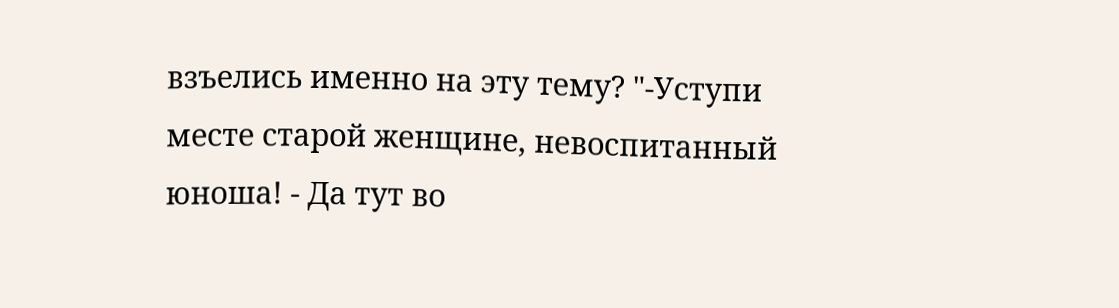взъелись именно на эту тему? "-Уступи месте старой женщине, невоспитанный юноша! - Да тут во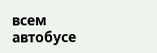всем автобусе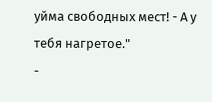уйма свободных мест! - А у тебя нагретое."
-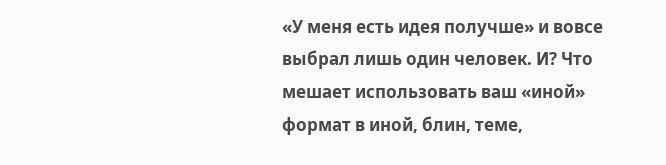«У меня есть идея получше» и вовсе выбрал лишь один человек. И? Что мешает использовать ваш «иной» формат в иной, блин, теме,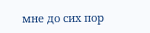мне до сих пор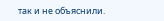так и не объяснили.